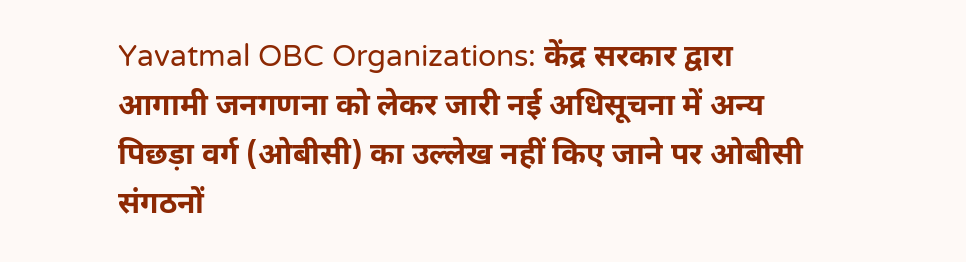Yavatmal OBC Organizations: केंद्र सरकार द्वारा आगामी जनगणना को लेकर जारी नई अधिसूचना में अन्य पिछड़ा वर्ग (ओबीसी) का उल्लेख नहीं किए जाने पर ओबीसी संगठनों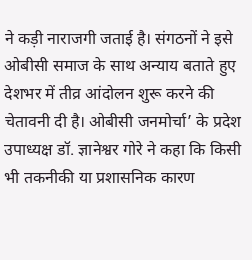ने कड़ी नाराजगी जताई है। संगठनों ने इसे ओबीसी समाज के साथ अन्याय बताते हुए देशभर में तीव्र आंदोलन शुरू करने की चेतावनी दी है। ओबीसी जनमोर्चा’ के प्रदेश उपाध्यक्ष डॉ. ज्ञानेश्वर गोरे ने कहा कि किसी भी तकनीकी या प्रशासनिक कारण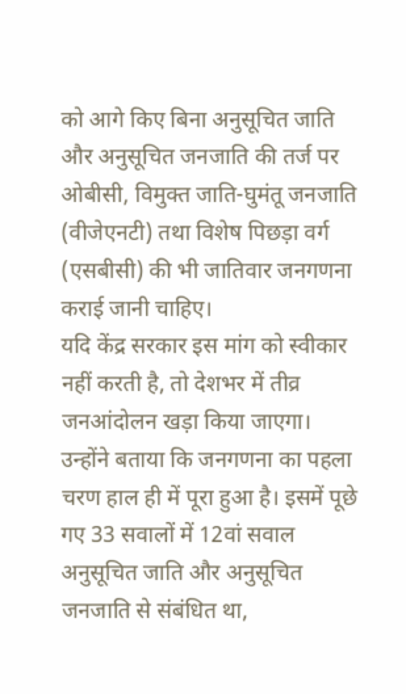को आगे किए बिना अनुसूचित जाति और अनुसूचित जनजाति की तर्ज पर ओबीसी, विमुक्त जाति-घुमंतू जनजाति (वीजेएनटी) तथा विशेष पिछड़ा वर्ग (एसबीसी) की भी जातिवार जनगणना कराई जानी चाहिए।
यदि केंद्र सरकार इस मांग को स्वीकार नहीं करती है, तो देशभर में तीव्र जनआंदोलन खड़ा किया जाएगा। उन्होंने बताया कि जनगणना का पहला चरण हाल ही में पूरा हुआ है। इसमें पूछे गए 33 सवालों में 12वां सवाल अनुसूचित जाति और अनुसूचित जनजाति से संबंधित था,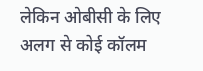लेकिन ओबीसी के लिए अलग से कोई कॉलम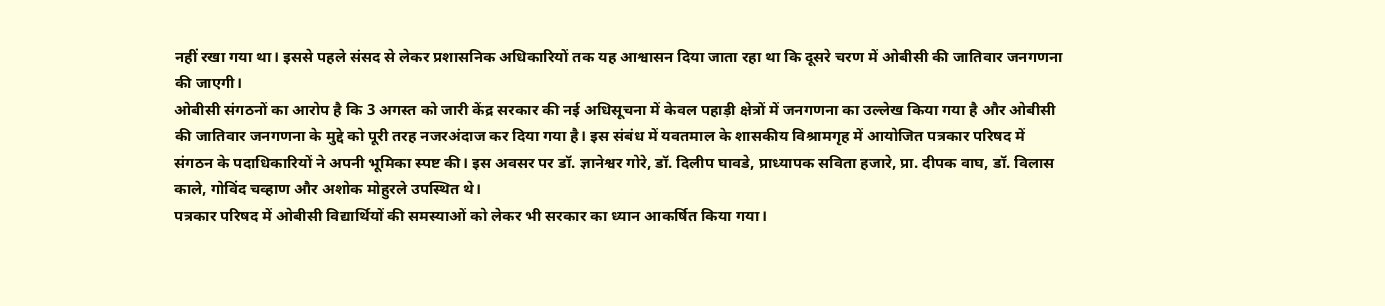नहीं रखा गया था। इससे पहले संसद से लेकर प्रशासनिक अधिकारियों तक यह आश्वासन दिया जाता रहा था कि दूसरे चरण में ओबीसी की जातिवार जनगणना की जाएगी।
ओबीसी संगठनों का आरोप है कि 3 अगस्त को जारी केंद्र सरकार की नई अधिसूचना में केवल पहाड़ी क्षेत्रों में जनगणना का उल्लेख किया गया है और ओबीसी की जातिवार जनगणना के मुद्दे को पूरी तरह नजरअंदाज कर दिया गया है। इस संबंध में यवतमाल के शासकीय विश्रामगृह में आयोजित पत्रकार परिषद में संगठन के पदाधिकारियों ने अपनी भूमिका स्पष्ट की। इस अवसर पर डॉ. ज्ञानेश्वर गोरे, डॉ. दिलीप घावडे, प्राध्यापक सविता हजारे, प्रा. दीपक वाघ, डॉ. विलास काले, गोविंद चव्हाण और अशोक मोहुरले उपस्थित थे।
पत्रकार परिषद में ओबीसी विद्यार्थियों की समस्याओं को लेकर भी सरकार का ध्यान आकर्षित किया गया।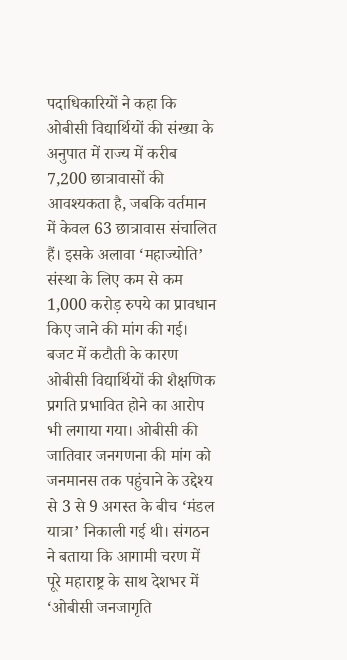पदाधिकारियों ने कहा कि ओबीसी विद्यार्थियों की संख्या के अनुपात में राज्य में करीब 7,200 छात्रावासों की आवश्यकता है, जबकि वर्तमान में केवल 63 छात्रावास संचालित हैं। इसके अलावा ‘महाज्योति’ संस्था के लिए कम से कम 1,000 करोड़ रुपये का प्रावधान किए जाने की मांग की गई।
बजट में कटौती के कारण ओबीसी विद्यार्थियों की शैक्षणिक प्रगति प्रभावित होने का आरोप भी लगाया गया। ओबीसी की जातिवार जनगणना की मांग को जनमानस तक पहुंचाने के उद्देश्य से 3 से 9 अगस्त के बीच ‘मंडल यात्रा’ निकाली गई थी। संगठन ने बताया कि आगामी चरण में पूरे महाराष्ट्र के साथ देशभर में ‘ओबीसी जनजागृति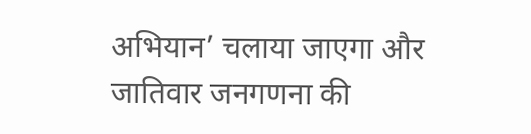अभियान’ चलाया जाएगा और जातिवार जनगणना की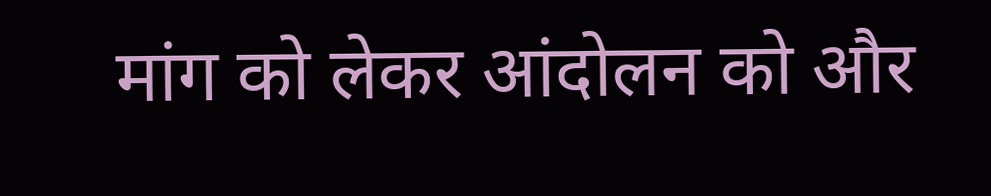मांग को लेकर आंदोलन को और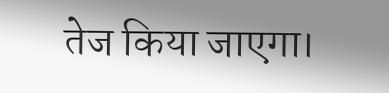तेज किया जाएगा।